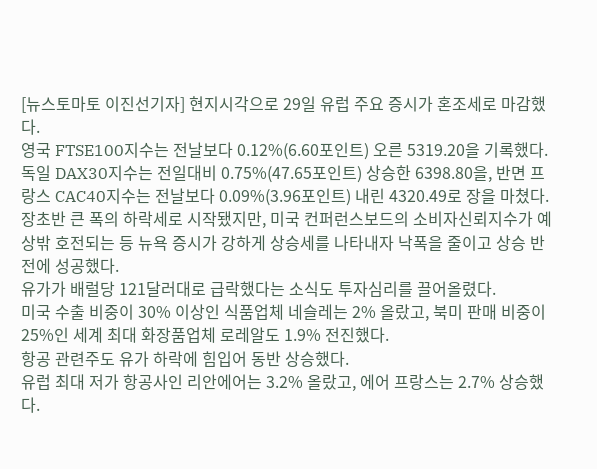[뉴스토마토 이진선기자] 현지시각으로 29일 유럽 주요 증시가 혼조세로 마감했다.
영국 FTSE100지수는 전날보다 0.12%(6.60포인트) 오른 5319.20을 기록했다.
독일 DAX30지수는 전일대비 0.75%(47.65포인트) 상승한 6398.80을, 반면 프랑스 CAC40지수는 전날보다 0.09%(3.96포인트) 내린 4320.49로 장을 마쳤다.
장초반 큰 폭의 하락세로 시작됐지만, 미국 컨퍼런스보드의 소비자신뢰지수가 예상밖 호전되는 등 뉴욕 증시가 강하게 상승세를 나타내자 낙폭을 줄이고 상승 반전에 성공했다.
유가가 배럴당 121달러대로 급락했다는 소식도 투자심리를 끌어올렸다.
미국 수출 비중이 30% 이상인 식품업체 네슬레는 2% 올랐고, 북미 판매 비중이 25%인 세계 최대 화장품업체 로레알도 1.9% 전진했다.
항공 관련주도 유가 하락에 힘입어 동반 상승했다.
유럽 최대 저가 항공사인 리안에어는 3.2% 올랐고, 에어 프랑스는 2.7% 상승했다.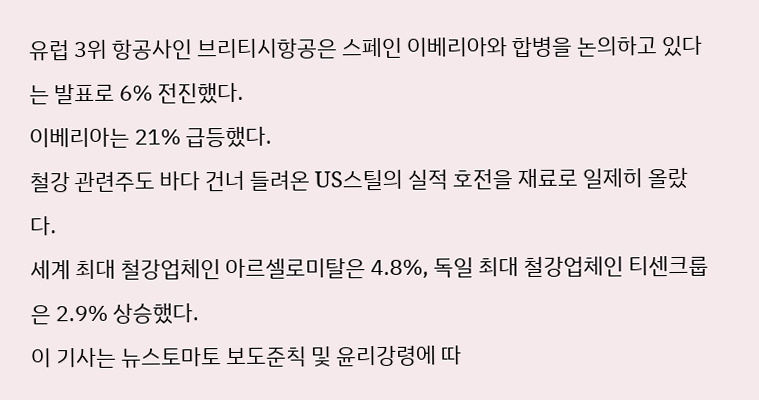유럽 3위 항공사인 브리티시항공은 스페인 이베리아와 합병을 논의하고 있다는 발표로 6% 전진했다.
이베리아는 21% 급등했다.
철강 관련주도 바다 건너 들려온 US스틸의 실적 호전을 재료로 일제히 올랐다.
세계 최대 철강업체인 아르셀로미탈은 4.8%, 독일 최대 철강업체인 티센크룹은 2.9% 상승했다.
이 기사는 뉴스토마토 보도준칙 및 윤리강령에 따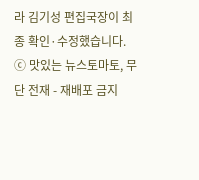라 김기성 편집국장이 최종 확인·수정했습니다.
ⓒ 맛있는 뉴스토마토, 무단 전재 - 재배포 금지